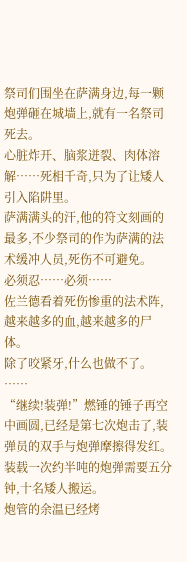祭司们围坐在萨满身边,每一颗炮弹砸在城墙上,就有一名祭司死去。
心脏炸开、脑浆迸裂、肉体溶解……死相千奇,只为了让矮人引入陷阱里。
萨满满头的汗,他的符文刻画的最多,不少祭司的作为萨满的法术缓冲人员,死伤不可避免。
必须忍……必须……
佐兰德看着死伤惨重的法术阵,越来越多的血,越来越多的尸体。
除了咬紧牙,什么也做不了。
……
“继续!装弹!”燃锤的锤子再空中画圆,已经是第七次炮击了,装弹员的双手与炮弹摩擦得发红。
装载一次约半吨的炮弹需要五分钟,十名矮人搬运。
炮管的余温已经烤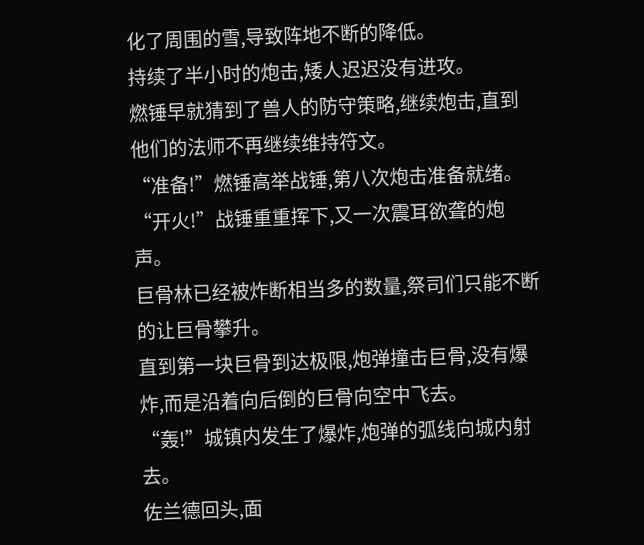化了周围的雪,导致阵地不断的降低。
持续了半小时的炮击,矮人迟迟没有进攻。
燃锤早就猜到了兽人的防守策略,继续炮击,直到他们的法师不再继续维持符文。
“准备!”燃锤高举战锤,第八次炮击准备就绪。
“开火!”战锤重重挥下,又一次震耳欲聋的炮声。
巨骨林已经被炸断相当多的数量,祭司们只能不断的让巨骨攀升。
直到第一块巨骨到达极限,炮弹撞击巨骨,没有爆炸,而是沿着向后倒的巨骨向空中飞去。
“轰!”城镇内发生了爆炸,炮弹的弧线向城内射去。
佐兰德回头,面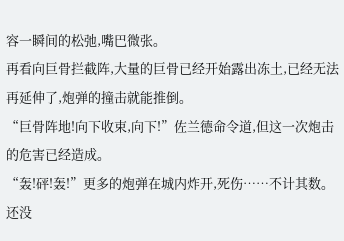容一瞬间的松弛,嘴巴微张。
再看向巨骨拦截阵,大量的巨骨已经开始露出冻土,已经无法再延伸了,炮弹的撞击就能推倒。
“巨骨阵地!向下收束,向下!”佐兰德命令道,但这一次炮击的危害已经造成。
“轰!砰!轰!”更多的炮弹在城内炸开,死伤……不计其数。
还没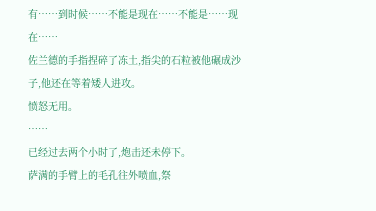有……到时候……不能是现在……不能是……现在……
佐兰德的手指捏碎了冻土,指尖的石粒被他碾成沙子,他还在等着矮人进攻。
愤怒无用。
……
已经过去两个小时了,炮击还未停下。
萨满的手臂上的毛孔往外喷血,祭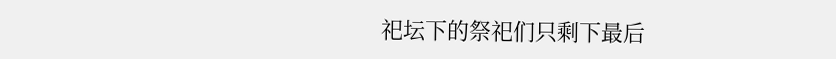祀坛下的祭祀们只剩下最后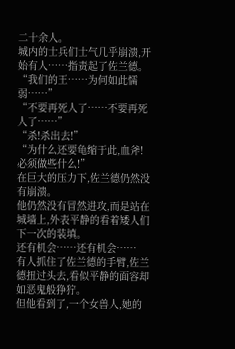二十余人。
城内的士兵们士气几乎崩溃,开始有人……指责起了佐兰德。
“我们的王……为何如此懦弱……”
“不要再死人了……不要再死人了……”
“杀!杀出去!”
“为什么还要龟缩于此,血斧!必须做些什么!”
在巨大的压力下,佐兰德仍然没有崩溃。
他仍然没有冒然进攻,而是站在城墙上,外表平静的看着矮人们下一次的装填。
还有机会……还有机会……
有人抓住了佐兰德的手臂,佐兰德扭过头去,看似平静的面容却如恶鬼般狰狞。
但他看到了,一个女兽人,她的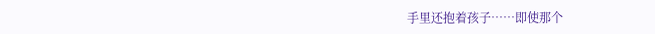手里还抱着孩子……即使那个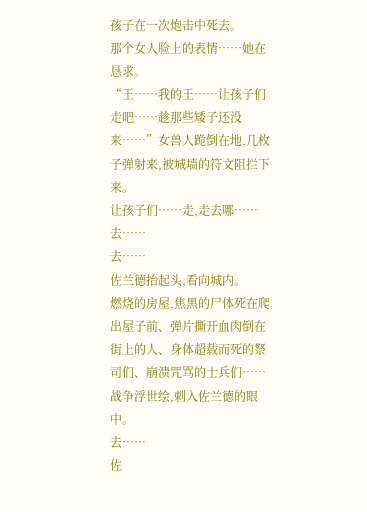孩子在一次炮击中死去。
那个女人脸上的表情……她在恳求。
“王……我的王……让孩子们走吧……趁那些矮子还没来……”女兽人跪倒在地,几枚子弹射来,被城墙的符文阻拦下来。
让孩子们……走,走去哪……去……
去……
佐兰德抬起头,看向城内。
燃烧的房屋,焦黑的尸体死在爬出屋子前、弹片撕开血肉倒在街上的人、身体超载而死的祭司们、崩溃咒骂的士兵们……
战争浮世绘,刺入佐兰德的眼中。
去……
佐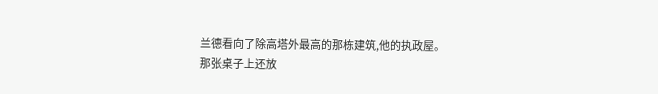兰德看向了除高塔外最高的那栋建筑,他的执政屋。
那张桌子上还放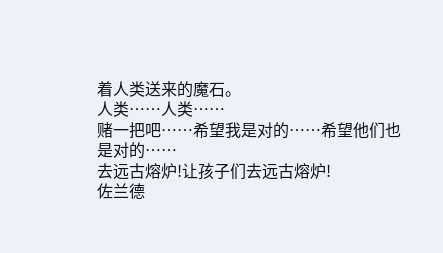着人类送来的魔石。
人类……人类……
赌一把吧……希望我是对的……希望他们也是对的……
去远古熔炉!让孩子们去远古熔炉!
佐兰德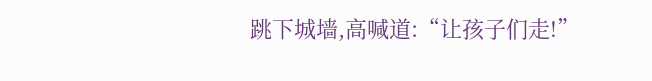跳下城墙,高喊道:“让孩子们走!”